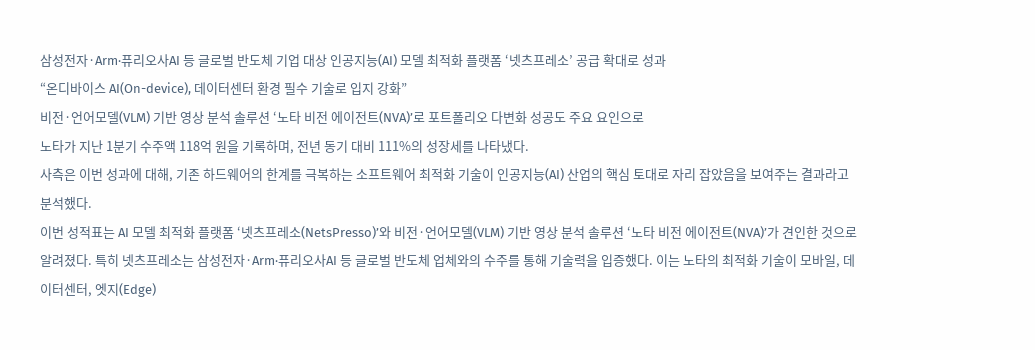삼성전자·Arm·퓨리오사AI 등 글로벌 반도체 기업 대상 인공지능(AI) 모델 최적화 플랫폼 ‘넷츠프레소’ 공급 확대로 성과
“온디바이스 AI(On-device), 데이터센터 환경 필수 기술로 입지 강화”
비전·언어모델(VLM) 기반 영상 분석 솔루션 ‘노타 비전 에이전트(NVA)’로 포트폴리오 다변화 성공도 주요 요인으로
노타가 지난 1분기 수주액 118억 원을 기록하며, 전년 동기 대비 111%의 성장세를 나타냈다.
사측은 이번 성과에 대해, 기존 하드웨어의 한계를 극복하는 소프트웨어 최적화 기술이 인공지능(AI) 산업의 핵심 토대로 자리 잡았음을 보여주는 결과라고 분석했다.
이번 성적표는 AI 모델 최적화 플랫폼 ‘넷츠프레소(NetsPresso)’와 비전·언어모델(VLM) 기반 영상 분석 솔루션 ‘노타 비전 에이전트(NVA)’가 견인한 것으로 알려졌다. 특히 넷츠프레소는 삼성전자·Arm·퓨리오사AI 등 글로벌 반도체 업체와의 수주를 통해 기술력을 입증했다. 이는 노타의 최적화 기술이 모바일, 데이터센터, 엣지(Edge)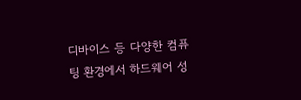디바이스 등 다양한 컴퓨팅 환경에서 하드웨어 성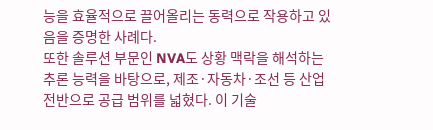능을 효율적으로 끌어올리는 동력으로 작용하고 있음을 증명한 사례다.
또한 솔루션 부문인 NVA도 상황 맥락을 해석하는 추론 능력을 바탕으로, 제조·자동차·조선 등 산업 전반으로 공급 범위를 넓혔다. 이 기술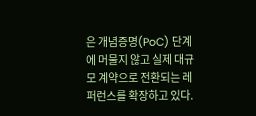은 개념증명(PoC) 단계에 머물지 않고 실제 대규모 계약으로 전환되는 레퍼런스를 확장하고 있다.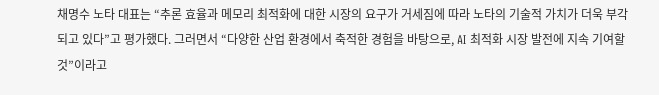채명수 노타 대표는 “추론 효율과 메모리 최적화에 대한 시장의 요구가 거세짐에 따라 노타의 기술적 가치가 더욱 부각되고 있다”고 평가했다. 그러면서 “다양한 산업 환경에서 축적한 경험을 바탕으로, AI 최적화 시장 발전에 지속 기여할 것”이라고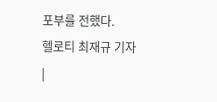포부를 전했다.
헬로티 최재규 기자 |